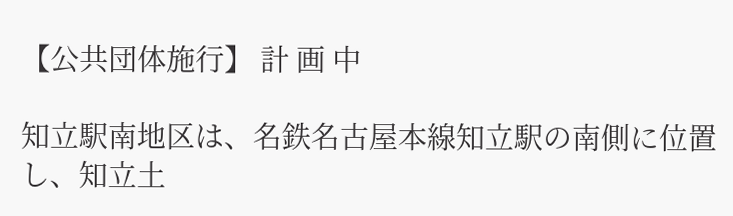【公共団体施行】 計 画 中

知立駅南地区は、名鉄名古屋本線知立駅の南側に位置し、知立土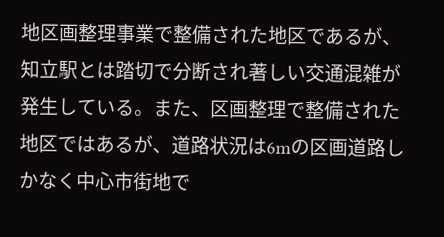地区画整理事業で整備された地区であるが、知立駅とは踏切で分断され著しい交通混雑が発生している。また、区画整理で整備された地区ではあるが、道路状況は6mの区画道路しかなく中心市街地で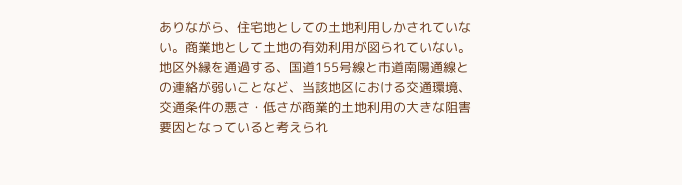ありながら、住宅地としての土地利用しかされていない。商業地として土地の有効利用が図られていない。
地区外縁を通過する、国道155号線と市道南陽通線との連絡が弱いことなど、当該地区における交通環境、交通条件の悪さ・低さが商業的土地利用の大きな阻害要因となっていると考えられ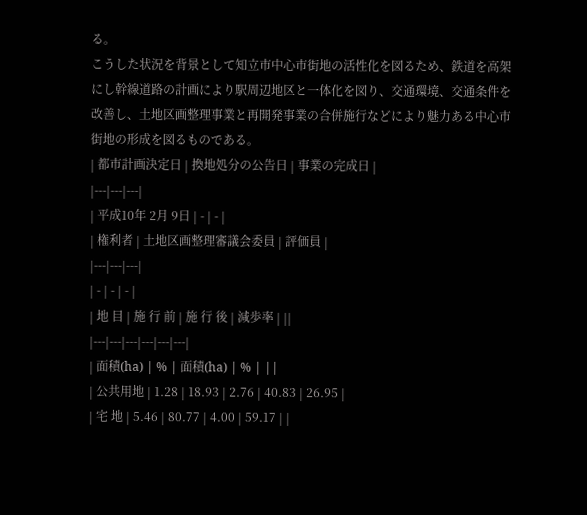る。
こうした状況を背景として知立市中心市街地の活性化を図るため、鉄道を高架にし幹線道路の計画により駅周辺地区と一体化を図り、交通環境、交通条件を改善し、土地区画整理事業と再開発事業の合併施行などにより魅力ある中心市街地の形成を図るものである。
| 都市計画決定日 | 換地処分の公告日 | 事業の完成日 |
|---|---|---|
| 平成10年 2月 9日 | - | - |
| 権利者 | 土地区画整理審議会委員 | 評価員 |
|---|---|---|
| - | - | - |
| 地 目 | 施 行 前 | 施 行 後 | 減歩率 | ||
|---|---|---|---|---|---|
| 面積(ha) | % | 面積(ha) | % | ||
| 公共用地 | 1.28 | 18.93 | 2.76 | 40.83 | 26.95 |
| 宅 地 | 5.46 | 80.77 | 4.00 | 59.17 | |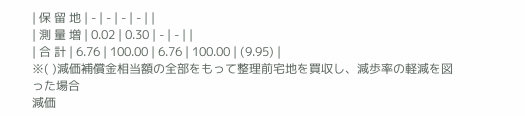| 保 留 地 | - | - | - | - | |
| 測 量 増 | 0.02 | 0.30 | - | - | |
| 合 計 | 6.76 | 100.00 | 6.76 | 100.00 | (9.95) |
※( )減価補償金相当額の全部をもって整理前宅地を買収し、減歩率の軽減を図った場合
減価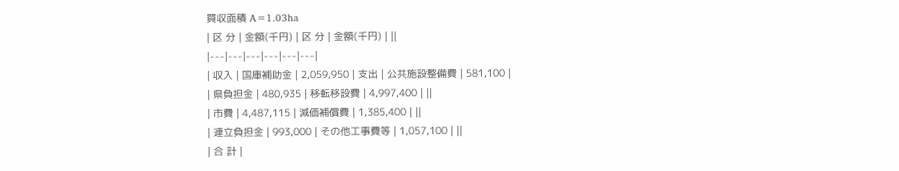買収面積 A=1.03ha
| 区 分 | 金額(千円) | 区 分 | 金額(千円) | ||
|---|---|---|---|---|---|
| 収入 | 国庫補助金 | 2,059,950 | 支出 | 公共施設整備費 | 581,100 |
| 県負担金 | 480,935 | 移転移設費 | 4,997,400 | ||
| 市費 | 4,487,115 | 減価補償費 | 1,385,400 | ||
| 連立負担金 | 993,000 | その他工事費等 | 1,057,100 | ||
| 合 計 |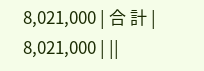8,021,000 | 合 計 | 8,021,000 | ||